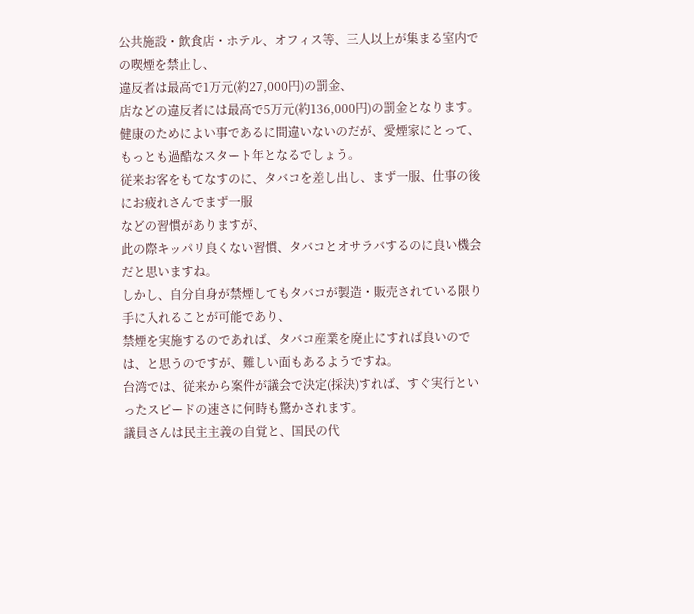公共施設・飲食店・ホテル、オフィス等、三人以上が集まる室内での喫煙を禁止し、
違反者は最高で1万元(約27,000円)の罰金、
店などの違反者には最高で5万元(約136,000円)の罰金となります。
健康のためによい事であるに間違いないのだが、愛煙家にとって、もっとも過酷なスタート年となるでしょう。
従来お客をもてなすのに、タバコを差し出し、まず一服、仕事の後にお疲れさんでまず一服
などの習慣がありますが、
此の際キッパリ良くない習慣、タバコとオサラバするのに良い機会だと思いますね。
しかし、自分自身が禁煙してもタバコが製造・販売されている限り手に入れることが可能であり、
禁煙を実施するのであれば、タバコ産業を廃止にすれば良いのでは、と思うのですが、難しい面もあるようですね。
台湾では、従来から案件が議会で決定(採決)すれば、すぐ実行といったスピードの速さに何時も驚かされます。
議員さんは民主主義の自覚と、国民の代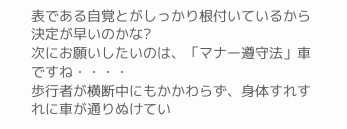表である自覚とがしっかり根付いているから決定が早いのかな?
次にお願いしたいのは、「マナー遵守法」車ですね・・・・
歩行者が横断中にもかかわらず、身体すれすれに車が通りぬけてい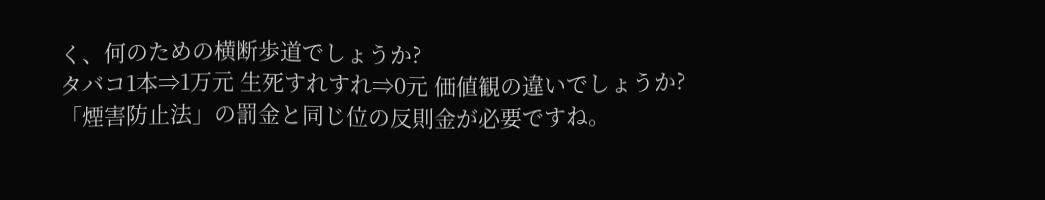く、何のための横断歩道でしょうか?
タバコ1本⇒1万元 生死すれすれ⇒0元 価値観の違いでしょうか?
「煙害防止法」の罰金と同じ位の反則金が必要ですね。